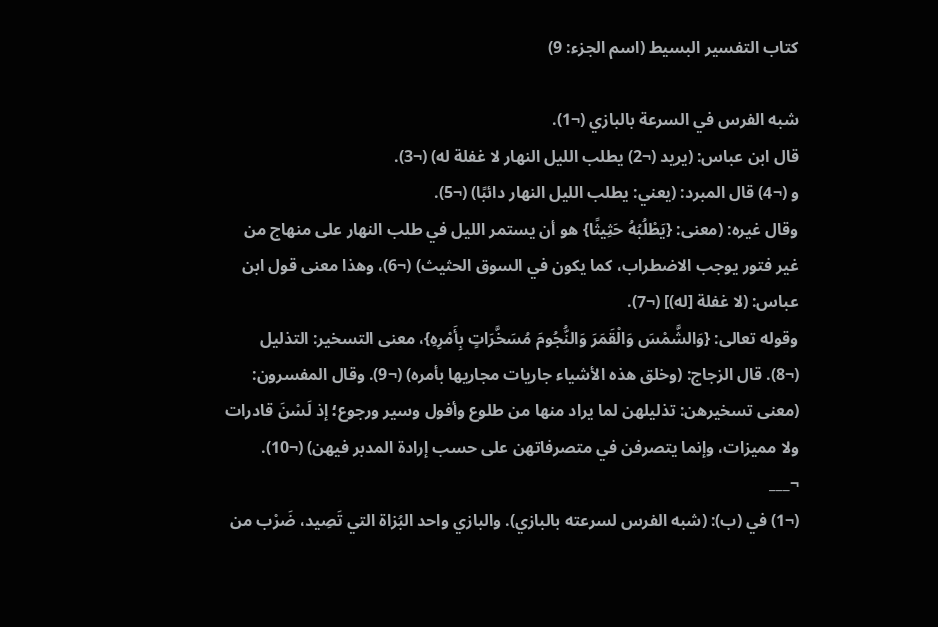كتاب التفسير البسيط (اسم الجزء: 9)

شبه الفرس في السرعة بالبازي (¬1).
قال ابن عباس: (يريد (¬2) يطلب الليل النهار لا غفلة له) (¬3).
و (¬4) قال المبرد: (يعني: يطلب الليل النهار دائبًا) (¬5).
وقال غيره: (معنى: {يَطْلُبُهُ حَثِيثًا} هو أن يستمر الليل في طلب النهار على منهاج من غير فتور يوجب الاضطراب، كما يكون في السوق الحثيث) (¬6)، وهذا معنى قول ابن عباس: (لا غفلة [له)] (¬7).
وقوله تعالى: {وَالشَّمْسَ وَالْقَمَرَ وَالنُّجُومَ مُسَخَّرَاتٍ بِأَمْرِهِ}، معنى التسخير: التذليل (¬8). قال الزجاج: (وخلق هذه الأشياء جاريات مجاريها بأمره) (¬9). وقال المفسرون: (معنى تسخيرهن: تذليلهن لما يراد منها من طلوع وأفول وسير ورجوع؛ إذ لَسْنَ قادرات ولا مميزات، وإنما يتصرفن في متصرفاتهن على حسب إرادة المدبر فيهن) (¬10).
¬___
(¬1) في (ب): (شبه الفرس لسرعته بالبازي). والبازي واحد البُزاة التي تَصِيد، ضَرْب من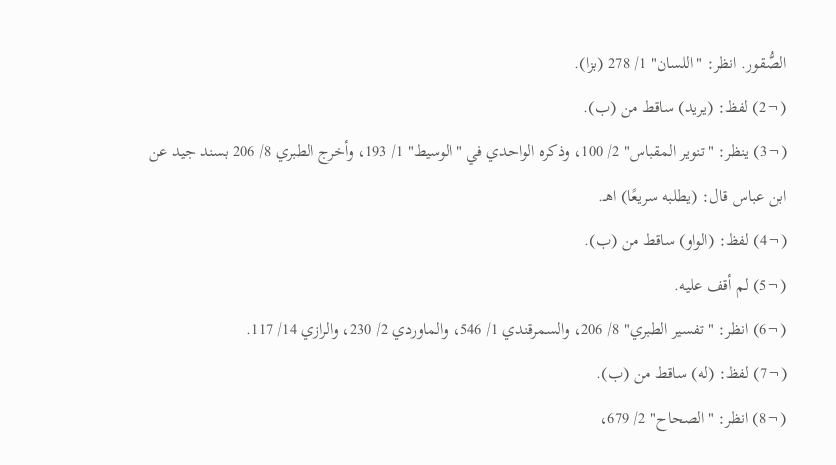الصُّقور. انظر: "اللسان" 1/ 278 (بزا).
(¬2) لفظ: (يريد) ساقط من (ب).
(¬3) ينظر: "تنوير المقباس" 2/ 100، وذكره الواحدي في "الوسيط" 1/ 193، وأخرج الطبري 8/ 206 بسند جيد عن ابن عباس قال: (يطلبه سريعًا) اهـ.
(¬4) لفظ: (الواو) ساقط من (ب).
(¬5) لم أقف عليه.
(¬6) انظر: "تفسير الطبري" 8/ 206، والسمرقندي 1/ 546، والماوردي 2/ 230، والرازي 14/ 117.
(¬7) لفظ: (له) ساقط من (ب).
(¬8) انظر: "الصحاح" 2/ 679،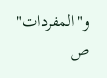و"المفردات" ص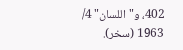402، و"اللسان" 4/ 1963 (سخر).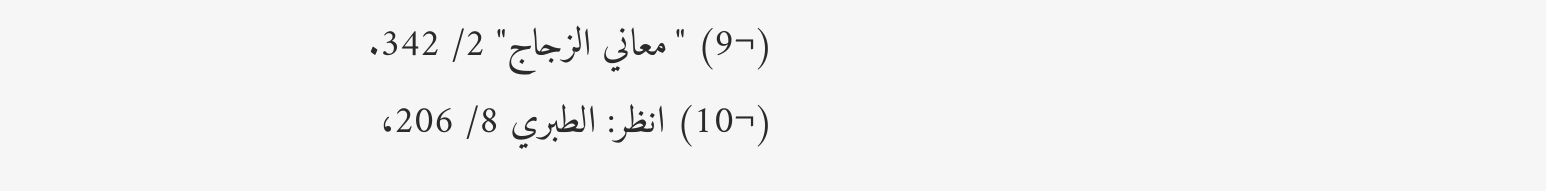(¬9) "معاني الزجاج" 2/ 342.
(¬10) انظر: الطبري 8/ 206،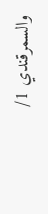والسمرقندي 1/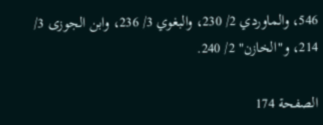546، والماوردي 2/ 230، والبغوي 3/ 236، وابن الجوزى 3/ 214، و"الخازن" 2/ 240.

الصفحة 174